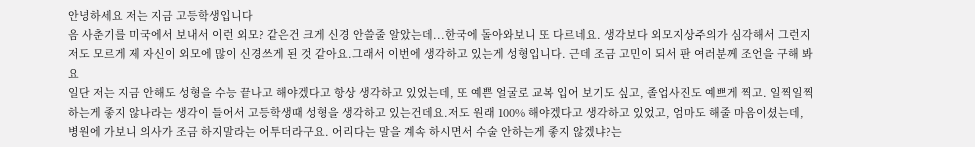안녕하세요 저는 지금 고등학생입니다
음 사춘기를 미국에서 보내서 이런 외모? 같은건 크게 신경 안쓸줄 알았는데...한국에 돌아와보니 또 다르네요. 생각보다 외모지상주의가 심각해서 그런지 저도 모르게 제 자신이 외모에 많이 신경쓰게 된 것 같아요.그래서 이번에 생각하고 있는게 성형입니다. 근데 조금 고민이 되서 판 여러분께 조언을 구해 봐요
일단 저는 지금 안해도 성형을 수능 끝나고 해야겠다고 항상 생각하고 있었는데, 또 예쁜 얼굴로 교복 입어 보기도 싶고, 졸업사진도 예쁘게 찍고. 일찍일찍 하는게 좋지 않나라는 생각이 들어서 고등학생때 성형을 생각하고 있는건데요.저도 원래 100% 해야겠다고 생각하고 있었고, 엄마도 해줄 마음이셨는데, 병원에 가보니 의사가 조금 하지말라는 어투더라구요. 어리다는 말을 계속 하시면서 수술 안하는게 좋지 않겠냐?는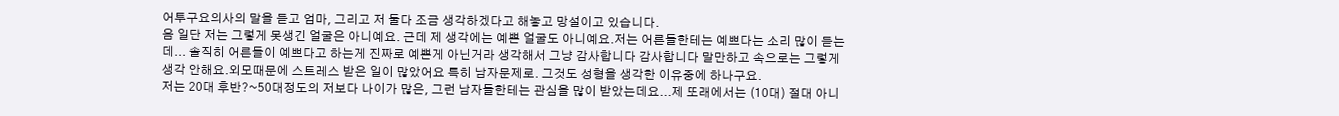어투구요의사의 말을 듣고 엄마, 그리고 저 둘다 조금 생각하겠다고 해놓고 망설이고 있습니다.
음 일단 저는 그렇게 못생긴 얼굴은 아니예요. 근데 제 생각에는 예쁜 얼굴도 아니예요.저는 어른들한테는 예쁘다는 소리 많이 듣는데... 솔직히 어른들이 예쁘다고 하는게 진짜로 예쁜게 아닌거라 생각해서 그냥 감사합니다 감사합니다 말만하고 속으로는 그렇게 생각 안해요.외모때문에 스트레스 받은 일이 많았어요 특히 남자문제로. 그것도 성형을 생각한 이유중에 하나구요.
저는 20대 후반?~50대정도의 저보다 나이가 많은, 그런 남자들한테는 관심을 많이 받았는데요...제 또래에서는 (10대) 절대 아니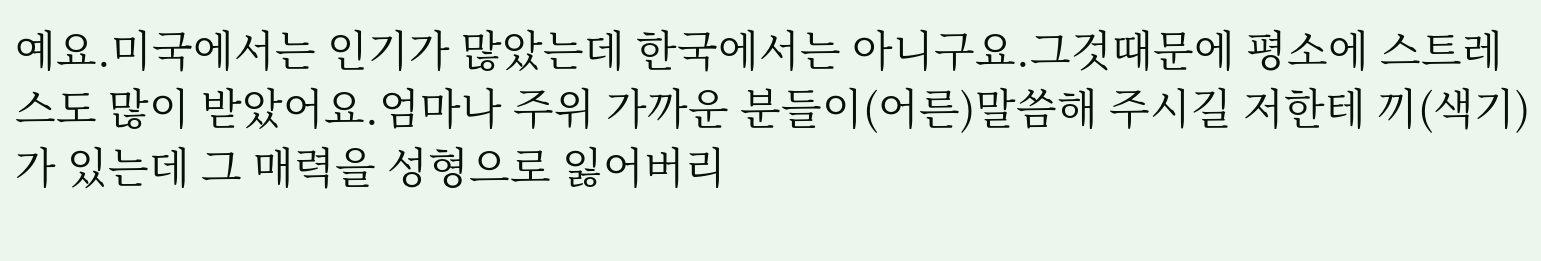예요.미국에서는 인기가 많았는데 한국에서는 아니구요.그것때문에 평소에 스트레스도 많이 받았어요.엄마나 주위 가까운 분들이(어른)말씀해 주시길 저한테 끼(색기)가 있는데 그 매력을 성형으로 잃어버리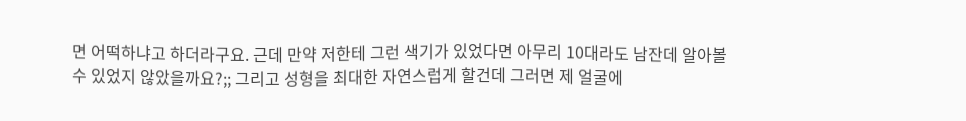면 어떡하냐고 하더라구요. 근데 만약 저한테 그런 색기가 있었다면 아무리 10대라도 남잔데 알아볼 수 있었지 않았을까요?;; 그리고 성형을 최대한 자연스럽게 할건데 그러면 제 얼굴에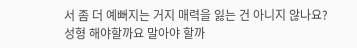서 좀 더 예뻐지는 거지 매력을 잃는 건 아니지 않나요?
성형 해야할까요 말아야 할까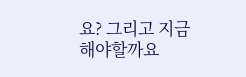요? 그리고 지금 해야할까요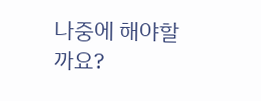나중에 해야할까요?